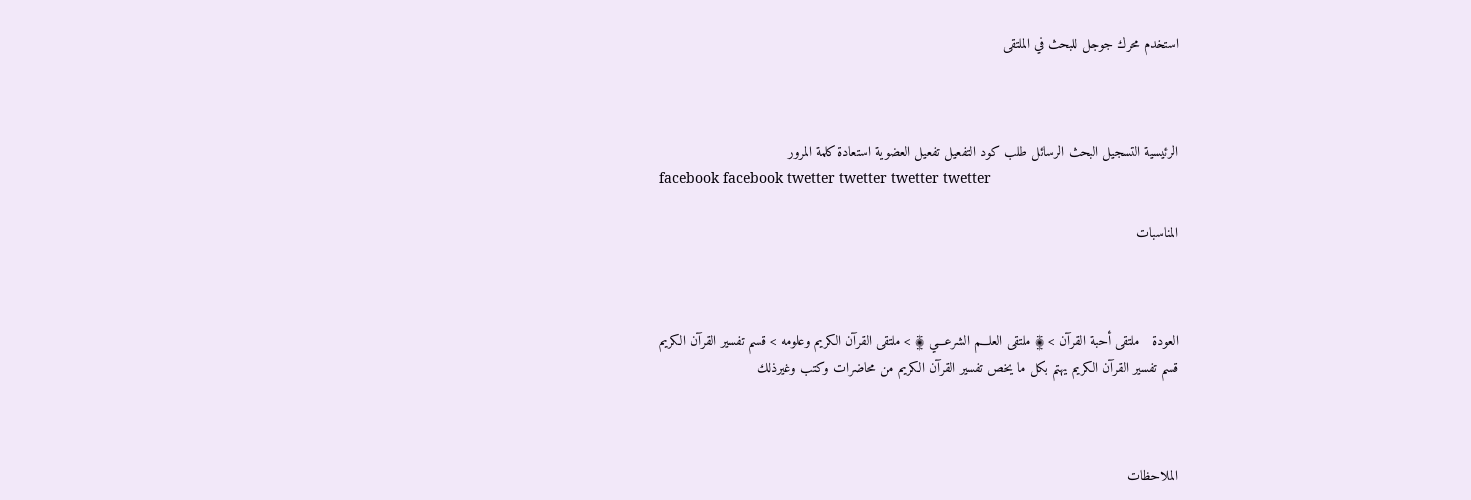استخدم محرك جوجل للبحث في الملتقى



الرئيسية التسجيل البحث الرسائل طلب كود التفعيل تفعيل العضوية استعادة كلمة المرور
facebook facebook twetter twetter twetter twetter

المناسبات



العودة   ملتقى أحبة القرآن > ۩ ملتقى العلـــم الشرعـــي ۩ > ملتقى القرآن الكريم وعلومه > قسم تفسير القرآن الكريم
قسم تفسير القرآن الكريم يهتم بكل ما يخص تفسير القرآن الكريم من محاضرات وكتب وغيرذلك



الملاحظات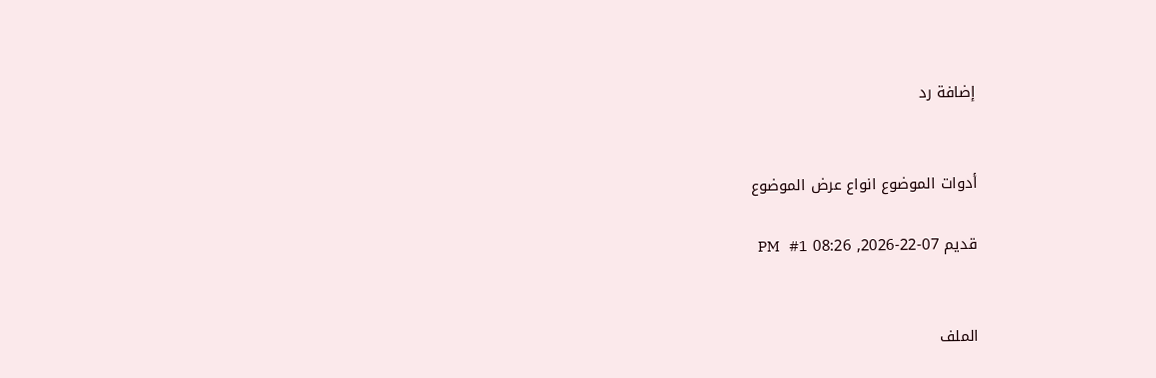إضافة رد


أدوات الموضوع انواع عرض الموضوع

قديم 07-22-2026, 08:26 PM   #1


الملف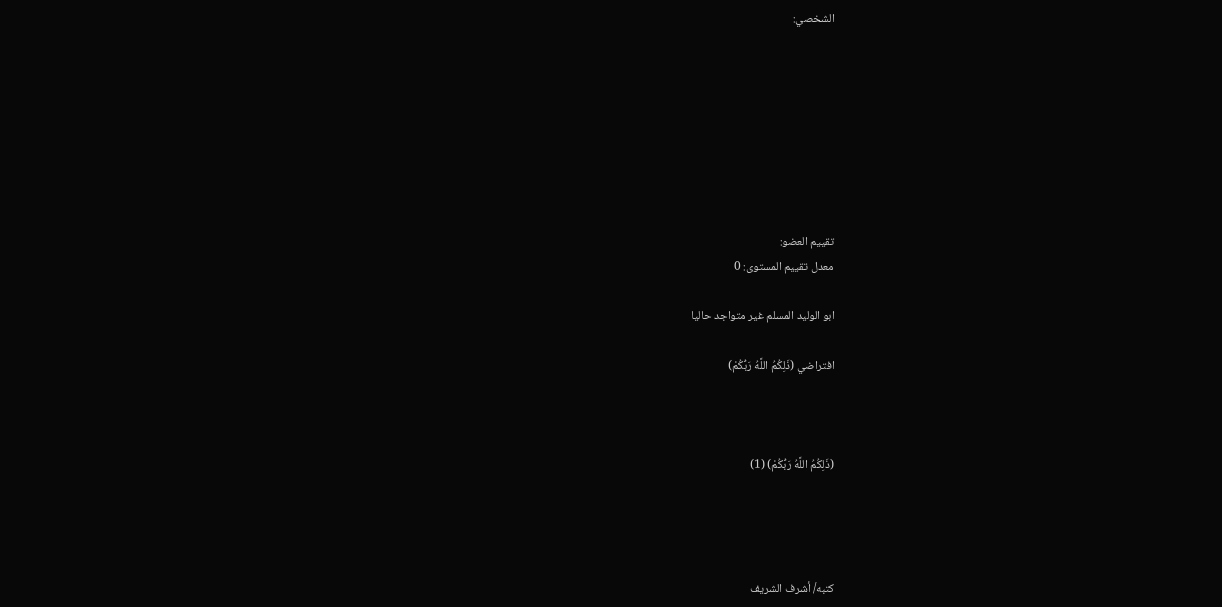الشخصي:








تقييم العضو:
معدل تقييم المستوى: 0

ابو الوليد المسلم غير متواجد حاليا

افتراضي (ذَلِكُمُ اللَّهُ رَبُّكُمْ)



(ذَلِكُمُ اللَّهُ رَبُّكُمْ) (1)




كتبه/ أشرف الشريف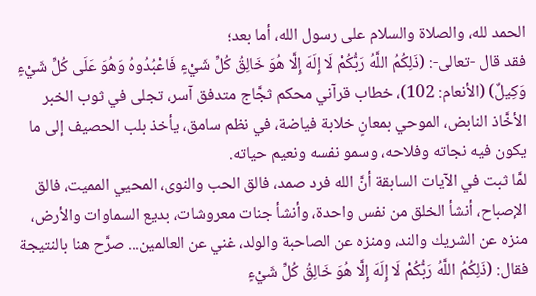الحمد لله، والصلاة والسلام على رسول الله، أما بعد؛
فقد قال -تعالى-: (ذَلِكُمُ اللَّهُ رَبُّكُمْ لَا إِلَهَ إِلَّا هُوَ خَالِقُ كُلِّ شَيْءٍ فَاعْبُدُوهُ وَهُوَ عَلَى كُلِّ شَيْءٍ وَكِيلٌ) (الأنعام: 102)، خطاب قرآني محكم ثجَّاج متدفق آسر، تجلى في ثوب الخبر الأخَّاذ النابض، الموحي بمعانٍ خلابة فياضة، في نظم سامق، يأخذ بلب الحصيف إلى ما يكون فيه نجاته وفلاحه، وسمو نفسه ونعيم حياته.
لمَّا ثبت في الآيات السابقة أنَّ الله فرد صمد، فالق الحب والنوى، المحيي المميت، فالق الإصباح، أنشأ الخلق من نفس واحدة، وأنشأ جنات معروشات، بديع السماوات والأرض، منزه عن الشريك والند، ومنزه عن الصاحبة والولد، غني عن العالمين... صرَّح هنا بالنتيجة فقال: (ذَلِكُمُ اللَّهُ رَبُّكُمْ لَا إِلَهَ إِلَّا هُوَ خَالِقُ كُلِّ شَيْءٍ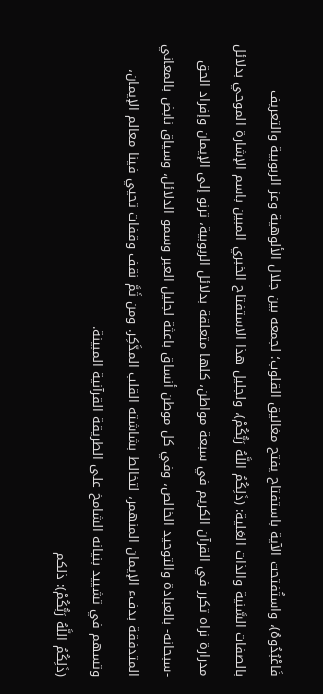فَاعْبُدُوهُ)، واستُفتحت الآية باستفتاح يفتح مغاليق القلوب؛ لجمعه بين جلال الألوهية وعز الربوبية والتعريف بالصفات السَّنية والذات العَلية: (ذَلِكُمُ اللَّهُ رَبُّكُمْ)، ولجليل هذا الاستفتاح الخبري المبين باسم الإشارة الموحي بدلائل مدرارة نراه تكرر في القرآن الكريم في سبعة مواطن، كلها متعلقة بدلائل الربوبية، ترنو إلى الإيمان وإفراد الحق -سبحانه- بالعبادة والتوحيد الخالص، وفي كل موطن أنساق باعثة لجليل العبر وسمو الدلائل، وسياق نابض بالمعاني المتدفقة بدفء الإيمان المنهمر، لتخالط بشاشته القلب المدَّكِر. ومن ثَمَّ نقف وقفات تحيي فينا معالم الإيمان، وتسهم في تشييد بنيانه الشامخ على الطريقة القرآنية المبينة.
(ذَلِكُمُ اللَّهُ رَبُّكُمْ): ذلكم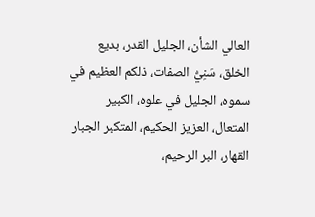العالي الشأن، الجليل القدر، بديع الخلق، سَنِيُّ الصفات، ذلكم العظيم في سموه، الجليل في علوه، الكبير المتعال، العزيز الحكيم، المتكبر الجبار القهار، البر الرحيم،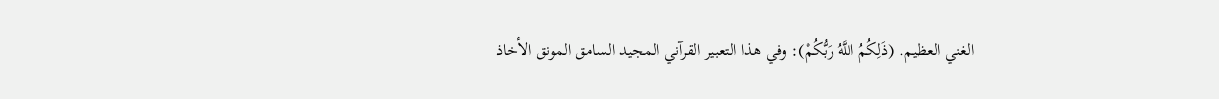الغني العظيم. (ذَلِكُمُ اللَّهُ رَبُّكُمْ): وفي هذا التعبير القرآني المجيد السامق المونق الأخاذ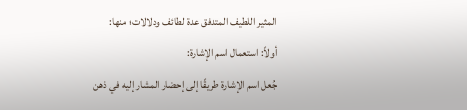المثير اللطيف المتدفق عدة لطائف ودلالات؛ منها:
أولاً: استعمال اسم الإشارة:
جُعل اسم الإشارة طريقًا إلى إحضار المشار إليه في ذهن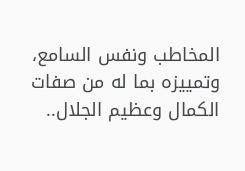المخاطب ونفس السامع، وتمييزه بما له من صفات الكمال وعظيم الجلال..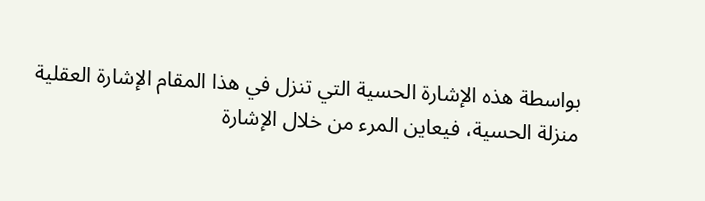بواسطة هذه الإشارة الحسية التي تنزل في هذا المقام الإشارة العقلية منزلة الحسية، فيعاين المرء من خلال الإشارة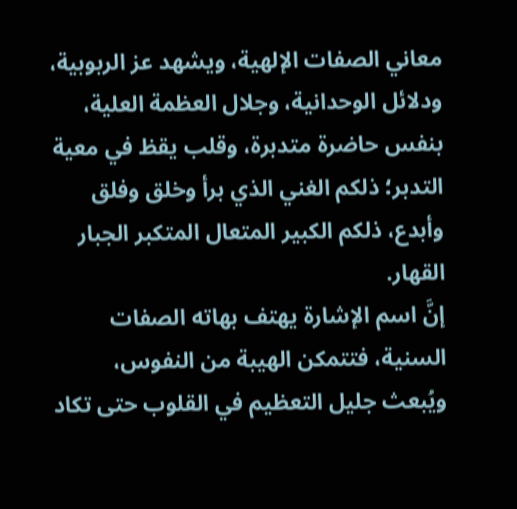معاني الصفات الإلهية، ويشهد عز الربوبية، ودلائل الوحدانية، وجلال العظمة العلية، بنفس حاضرة متدبرة، وقلب يقظ في معية التدبر؛ ذلكم الغني الذي برأ وخلق وفلق وأبدع، ذلكم الكبير المتعال المتكبر الجبار القهار.
إنَّ اسم الإشارة يهتف بهاته الصفات السنية، فتتمكن الهيبة من النفوس، ويُبعث جليل التعظيم في القلوب حتى تكاد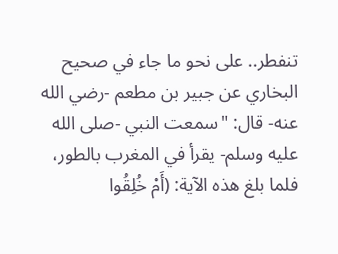تنفطر.. على نحو ما جاء في صحيح البخاري عن جبير بن مطعم -رضي الله عنه- قال: "سمعت النبي -صلى الله عليه وسلم- يقرأ في المغرب بالطور، فلما بلغ هذه الآية: (أَمْ خُلِقُوا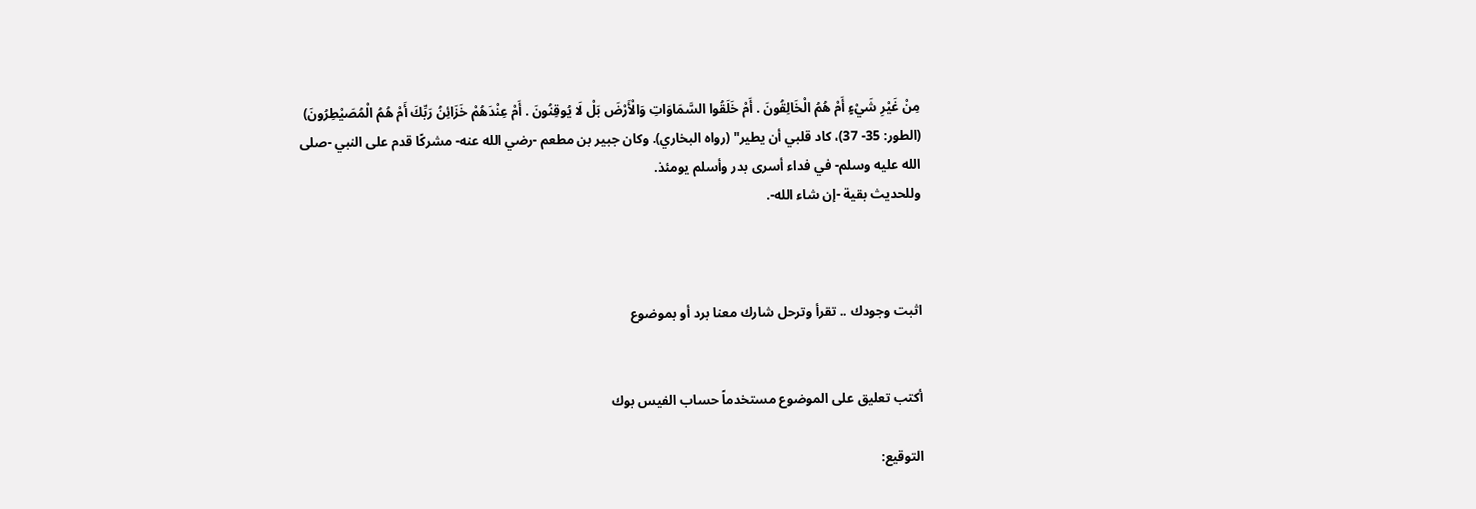مِنْ غَيْرِ شَيْءٍ أَمْ هُمُ الْخَالِقُونَ . أَمْ خَلَقُوا السَّمَاوَاتِ وَالْأَرْضَ بَلْ لَا يُوقِنُونَ . أَمْ عِنْدَهُمْ خَزَائِنُ رَبِّكَ أَمْ هُمُ الْمُصَيْطِرُونَ) (الطور: 35- 37)، كاد قلبي أن يطير" (رواه البخاري). وكان جبير بن مطعم -رضي الله عنه- مشركًا قدم على النبي -صلى الله عليه وسلم- في فداء أسرى بدر وأسلم يومئذ.
وللحديث بقية -إن شاء الله-.



اثبت وجودك .. تقرأ وترحل شارك معنا برد أو بموضوع


أكتب تعليق على الموضوع مستخدماً حساب الفيس بوك

التوقيع: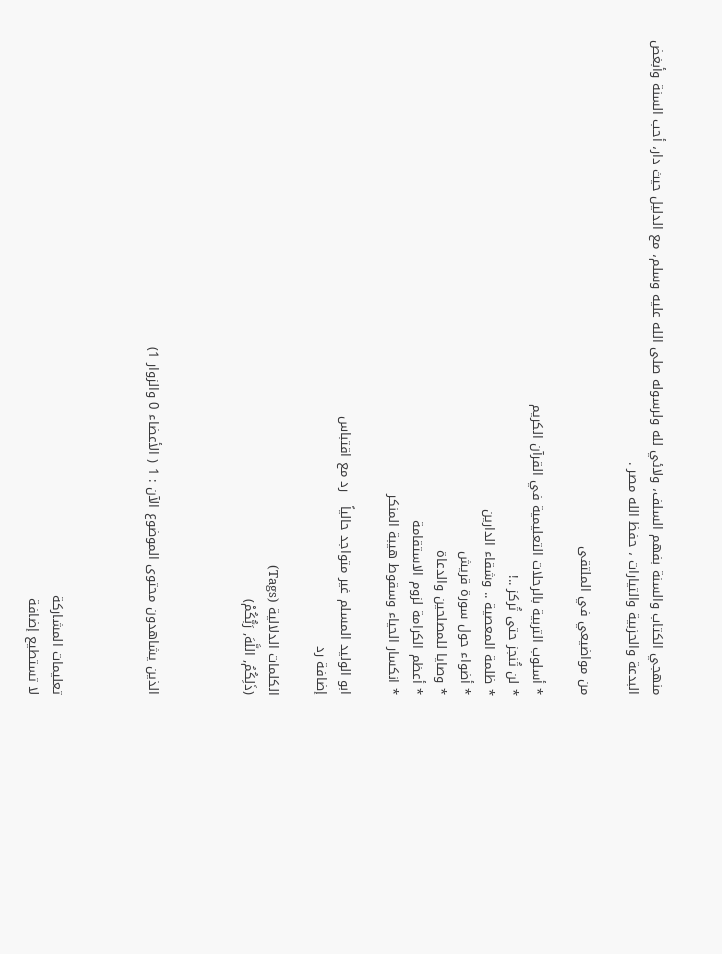منهجي الكتاب والسنة بفهم السلف، ولائي لله ولرسوله صلى الله عليه وسلم، مع الدليل حيث دار، أحب السنة وأبغض البدعة والحزبية والتيارات ، حفظ الله مصر .

من مواضيعي في الملتقى

* أسلوب التربية بالرحلات التعليمية في القرآن الكريم
* لن تُنجز حتى تُركز ..!
* ظلمة المعصية .. وشقاء الدارين
* أضواء حول سورة قريش
* وصايا للمصلحين والدعاة
* أعظم الكرامة لزوم الاستقامة
* انكسار الحياء وسقوط هيبة المنكر

ابو الوليد المسلم غير متواجد حالياً   رد مع اقتباس
إضافة رد

الكلمات الدلالية (Tags)
(ذَلِكُمُ, اللَّهَ, رَبُّكُمْ)



الذين يشاهدون محتوى الموضوع الآن : 1 ( الأعضاء 0 والزوار 1)



تعليمات المشاركة
لا تستطيع إضافة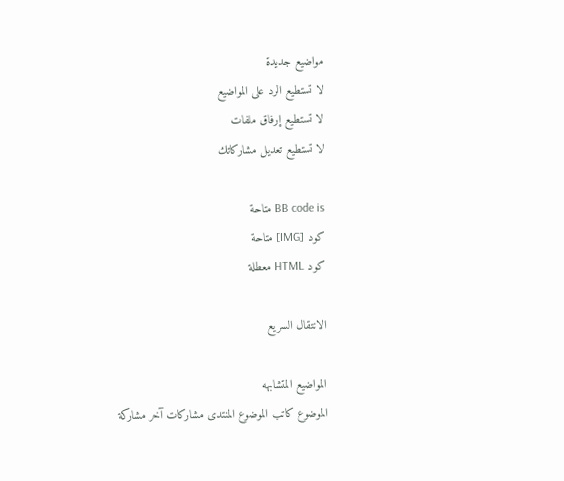مواضيع جديدة
لا تستطيع الرد على المواضيع
لا تستطيع إرفاق ملفات
لا تستطيع تعديل مشاركاتك

BB code is متاحة
كود [IMG] متاحة
كود HTML معطلة

الانتقال السريع

المواضيع المتشابهه
الموضوع كاتب الموضوع المنتدى مشاركات آخر مشاركة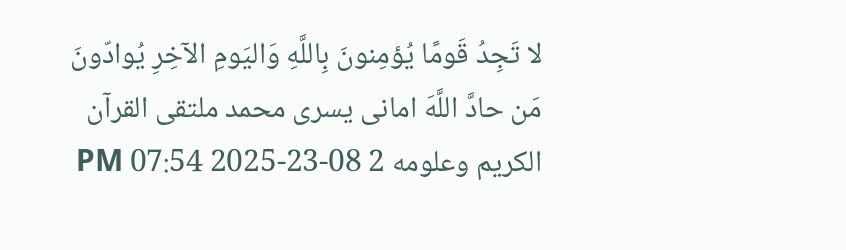لا تَجِدُ قَومًا يُؤمِنونَ بِاللَّهِ وَاليَومِ الآخِرِ يُوادّونَ مَن حادَّ اللَّهَ امانى يسرى محمد ملتقى القرآن الكريم وعلومه 2 08-23-2025 07:54 PM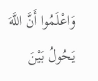وَاعْلَمُوا أَنَّ اللَّهَ يَحُولُ بَيْنَ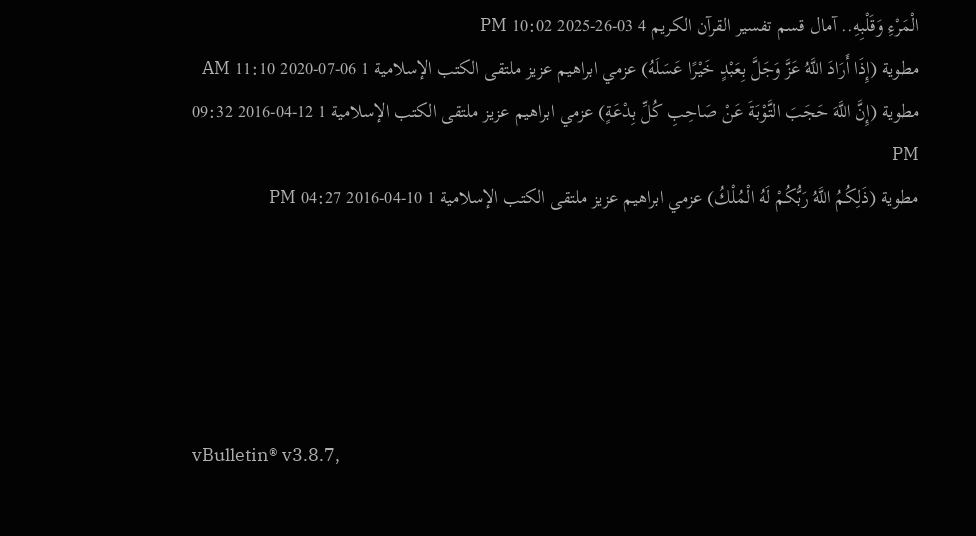الْمَرْءِ وَقَلْبِهِ.. آمال قسم تفسير القرآن الكريم 4 03-26-2025 10:02 PM
مطوية (إِذَا أَرَادَ اللَّهُ عَزَّ وَجَلَّ بِعَبْدٍ خَيْرًا عَسَلَهُ) عزمي ابراهيم عزيز ملتقى الكتب الإسلامية 1 06-07-2020 11:10 AM
مطوية (إِنَّ اللَّهَ حَجَبَ التَّوْبَةَ عَنْ صَاحِبِ كُلِّ بِدْعَةٍ) عزمي ابراهيم عزيز ملتقى الكتب الإسلامية 1 12-04-2016 09:32 PM
مطوية (ذَلِكُمُ اللَّهُ رَبُّكُمْ لَهُ الْمُلْكُ) عزمي ابراهيم عزيز ملتقى الكتب الإسلامية 1 10-04-2016 04:27 PM





vBulletin® v3.8.7,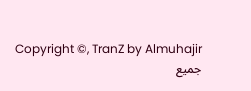Copyright ©, TranZ by Almuhajir
جميع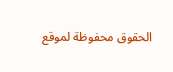الحقوق محفوظة لموقع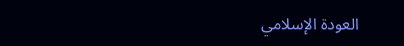العودة الإسلامي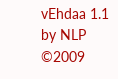vEhdaa 1.1 by NLP ©2009